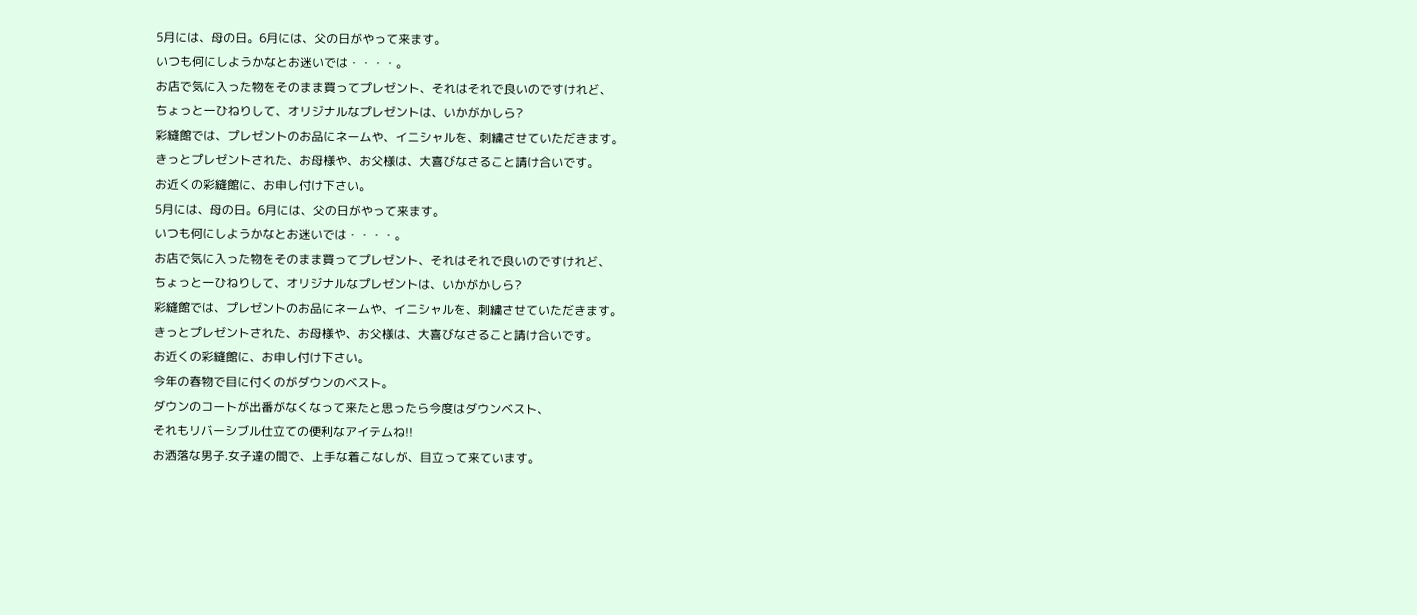5月には、母の日。6月には、父の日がやって来ます。
いつも何にしようかなとお迷いでは・・・・。
お店で気に入った物をそのまま買ってプレゼント、それはそれで良いのですけれど、
ちょっと一ひねりして、オリジナルなプレゼントは、いかがかしら?
彩縫館では、プレゼントのお品にネームや、イニシャルを、刺繍させていただきます。
きっとプレゼントされた、お母様や、お父様は、大喜びなさること請け合いです。
お近くの彩縫館に、お申し付け下さい。
5月には、母の日。6月には、父の日がやって来ます。
いつも何にしようかなとお迷いでは・・・・。
お店で気に入った物をそのまま買ってプレゼント、それはそれで良いのですけれど、
ちょっと一ひねりして、オリジナルなプレゼントは、いかがかしら?
彩縫館では、プレゼントのお品にネームや、イニシャルを、刺繍させていただきます。
きっとプレゼントされた、お母様や、お父様は、大喜びなさること請け合いです。
お近くの彩縫館に、お申し付け下さい。
今年の春物で目に付くのがダウンのベスト。
ダウンのコートが出番がなくなって来たと思ったら今度はダウンベスト、
それもリバーシブル仕立ての便利なアイテムね!!
お洒落な男子.女子達の間で、上手な着こなしが、目立って来ています。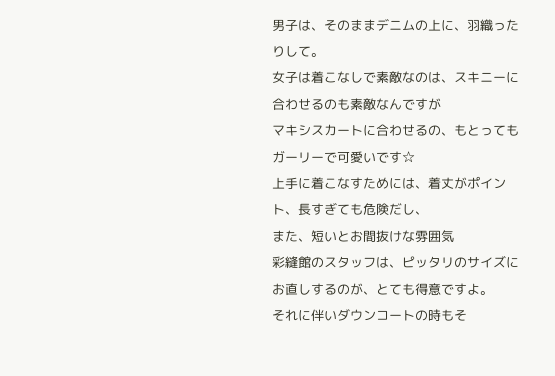男子は、そのままデニムの上に、羽織ったりして。
女子は着こなしで素敵なのは、スキニーに合わせるのも素敵なんですが
マキシスカートに合わせるの、もとってもガーリーで可愛いです☆
上手に着こなすためには、着丈がポイント、長すぎても危険だし、
また、短いとお間抜けな雰囲気
彩縫館のスタッフは、ピッタリのサイズにお直しするのが、とても得意ですよ。
それに伴いダウンコートの時もそ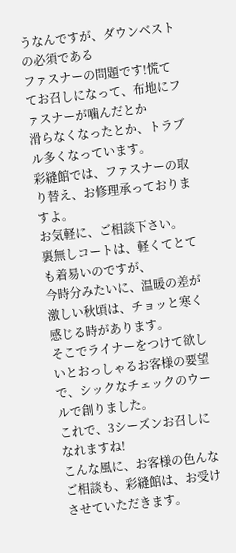うなんですが、ダウンベストの必須である
ファスナーの問題です!慌ててお召しになって、布地にファスナーが噛んだとか
滑らなくなったとか、トラブル多くなっています。
彩縫館では、ファスナーの取り替え、お修理承っておりますよ。
お気軽に、ご相談下さい。
裏無しコートは、軽くてとても着易いのですが、
今時分みたいに、温暖の差が激しい秋頃は、チョッと寒く感じる時があります。
そこでライナーをつけて欲しいとおっしゃるお客様の要望で、シックなチェックのウールで創りました。
これで、3シーズンお召しになれますね!
こんな風に、お客様の色んなご相談も、彩縫館は、お受けさせていただきます。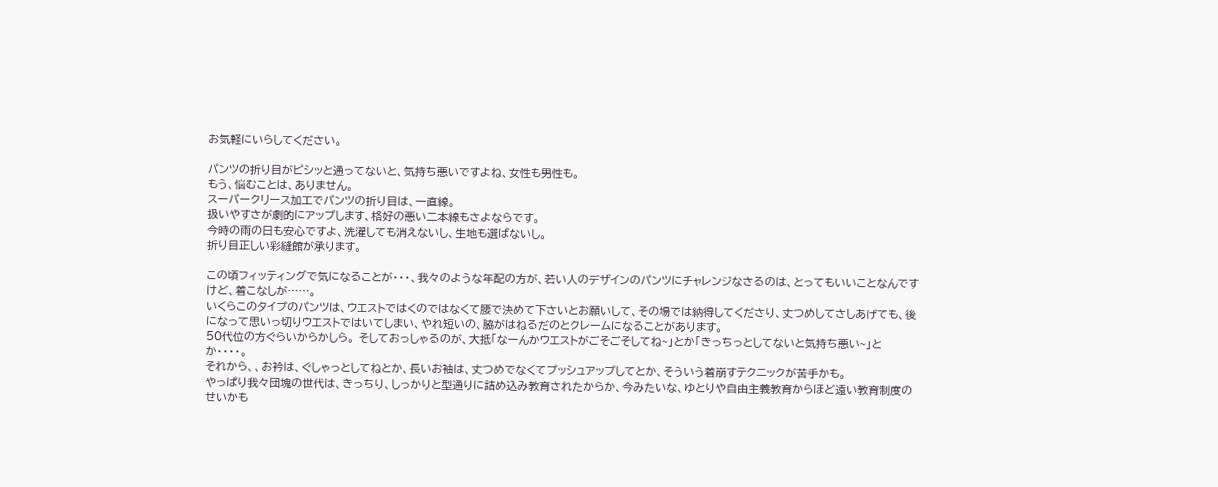お気軽にいらしてください。

パンツの折り目がピシッと通ってないと、気持ち悪いですよね、女性も男性も。
もう、悩むことは、ありません。
スーパークリース加工でパンツの折り目は、一直線。
扱いやすさが劇的にアップします、格好の悪い二本線もさよならです。
今時の雨の日も安心ですよ、洗濯しても消えないし、生地も選ばないし。
折り目正しい彩縫館が承ります。

この頃フィッティングで気になることが・・・、我々のような年配の方が、若い人のデザインのパンツにチャレンジなさるのは、とってもいいことなんですけど、着こなしが……。
いくらこのタイプのパンツは、ウエストではくのではなくて腰で決めて下さいとお願いして、その場では納得してくださり、丈つめしてさしあげても、後になって思いっ切りウエストではいてしまい、やれ短いの、脇がはねるだのとクレームになることがあります。
50代位の方ぐらいからかしら。 そしておっしゃるのが、大抵「なーんかウエストがごそごそしてね~」とか「きっちっとしてないと気持ち悪い~」とか・・・・。
それから、、お衿は、ぐしゃっとしてねとか、長いお袖は、丈つめでなくてプッシュアップしてとか、そういう着崩すテクニックが苦手かも。
やっぱり我々団塊の世代は、きっちり、しっかりと型通りに詰め込み教育されたからか、今みたいな、ゆとりや自由主義教育からほど遠い教育制度のせいかも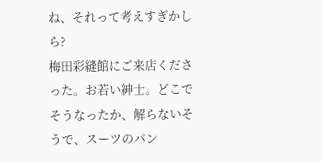ね、それって考えすぎかしら?
梅田彩縫館にご来店くださった。お若い紳士。どこでそうなったか、解らないそうで、スーツのパン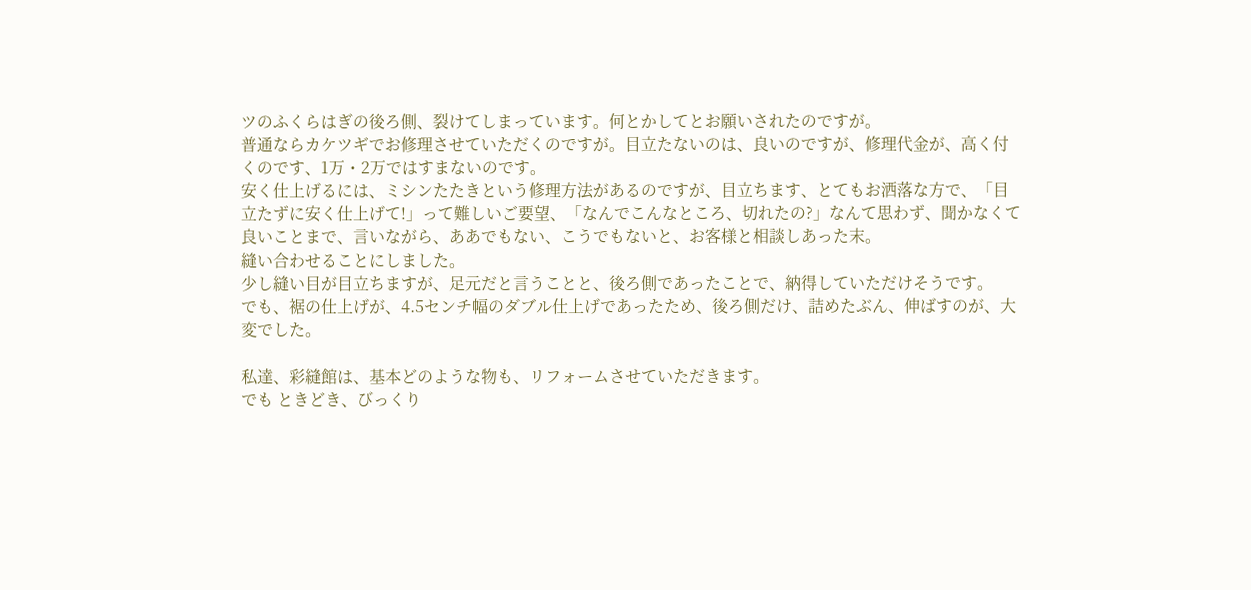ツのふくらはぎの後ろ側、裂けてしまっています。何とかしてとお願いされたのですが。
普通ならカケツギでお修理させていただくのですが。目立たないのは、良いのですが、修理代金が、高く付くのです、1万・2万ではすまないのです。
安く仕上げるには、ミシンたたきという修理方法があるのですが、目立ちます、とてもお洒落な方で、「目立たずに安く仕上げて!」って難しいご要望、「なんでこんなところ、切れたの?」なんて思わず、聞かなくて良いことまで、言いながら、ああでもない、こうでもないと、お客様と相談しあった末。
縫い合わせることにしました。
少し縫い目が目立ちますが、足元だと言うことと、後ろ側であったことで、納得していただけそうです。
でも、裾の仕上げが、4.5センチ幅のダブル仕上げであったため、後ろ側だけ、詰めたぶん、伸ばすのが、大変でした。

私達、彩縫館は、基本どのような物も、リフォームさせていただきます。
でも ときどき、びっくり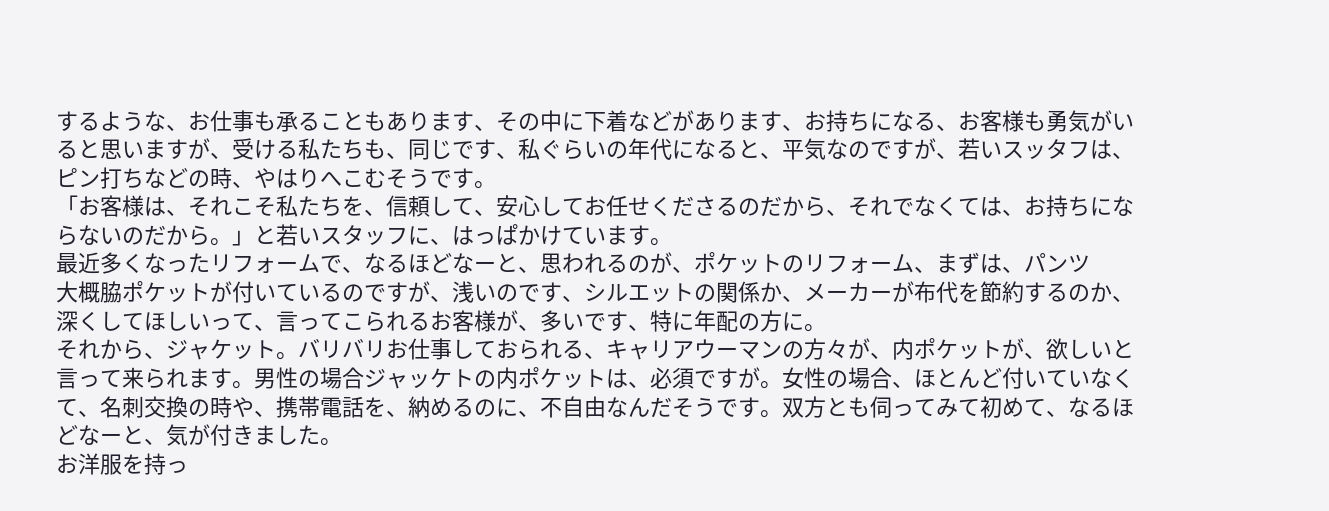するような、お仕事も承ることもあります、その中に下着などがあります、お持ちになる、お客様も勇気がいると思いますが、受ける私たちも、同じです、私ぐらいの年代になると、平気なのですが、若いスッタフは、ピン打ちなどの時、やはりへこむそうです。
「お客様は、それこそ私たちを、信頼して、安心してお任せくださるのだから、それでなくては、お持ちにならないのだから。」と若いスタッフに、はっぱかけています。
最近多くなったリフォームで、なるほどなーと、思われるのが、ポケットのリフォーム、まずは、パンツ
大概脇ポケットが付いているのですが、浅いのです、シルエットの関係か、メーカーが布代を節約するのか、深くしてほしいって、言ってこられるお客様が、多いです、特に年配の方に。
それから、ジャケット。バリバリお仕事しておられる、キャリアウーマンの方々が、内ポケットが、欲しいと言って来られます。男性の場合ジャッケトの内ポケットは、必須ですが。女性の場合、ほとんど付いていなくて、名刺交換の時や、携帯電話を、納めるのに、不自由なんだそうです。双方とも伺ってみて初めて、なるほどなーと、気が付きました。
お洋服を持っ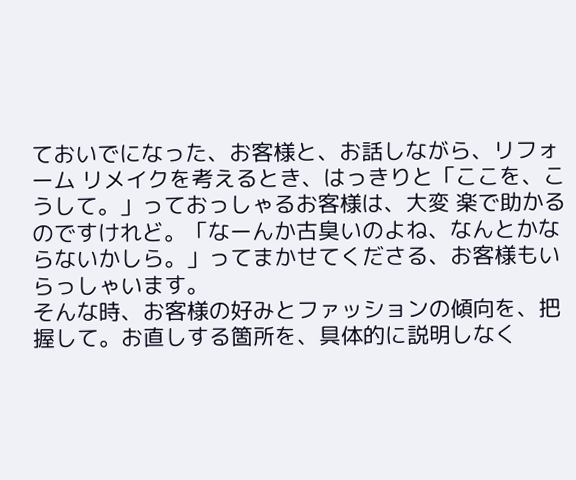ておいでになった、お客様と、お話しながら、リフォーム リメイクを考えるとき、はっきりと「ここを、こうして。」っておっしゃるお客様は、大変 楽で助かるのですけれど。「なーんか古臭いのよね、なんとかならないかしら。」ってまかせてくださる、お客様もいらっしゃいます。
そんな時、お客様の好みとファッションの傾向を、把握して。お直しする箇所を、具体的に説明しなく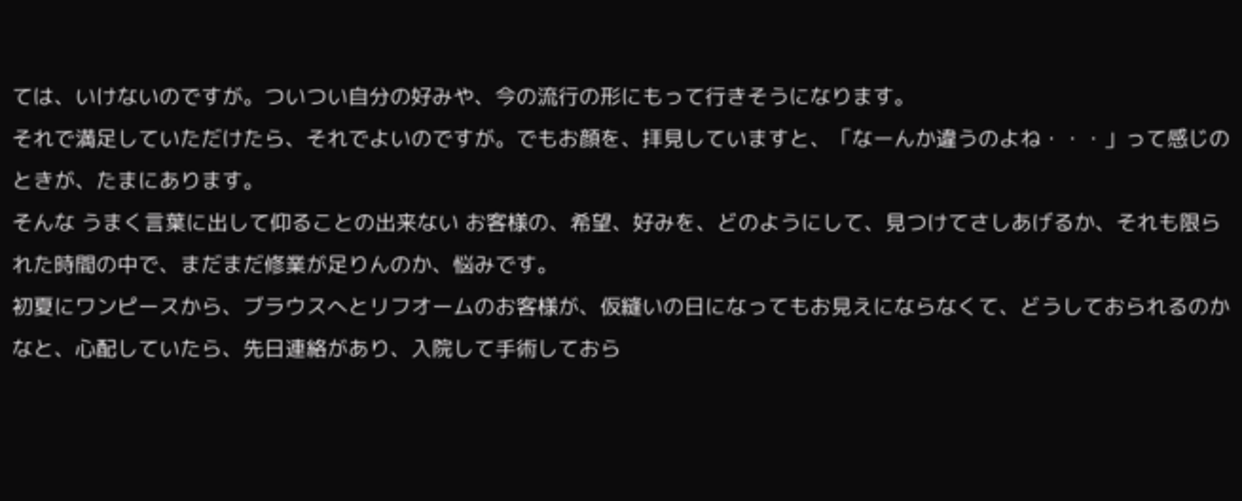ては、いけないのですが。ついつい自分の好みや、今の流行の形にもって行きそうになります。
それで満足していただけたら、それでよいのですが。でもお顔を、拝見していますと、「なーんか違うのよね・・・」って感じのときが、たまにあります。
そんな うまく言葉に出して仰ることの出来ない お客様の、希望、好みを、どのようにして、見つけてさしあげるか、それも限られた時間の中で、まだまだ修業が足りんのか、悩みです。
初夏にワンピースから、ブラウスへとリフオームのお客様が、仮縫いの日になってもお見えにならなくて、どうしておられるのかなと、心配していたら、先日連絡があり、入院して手術しておら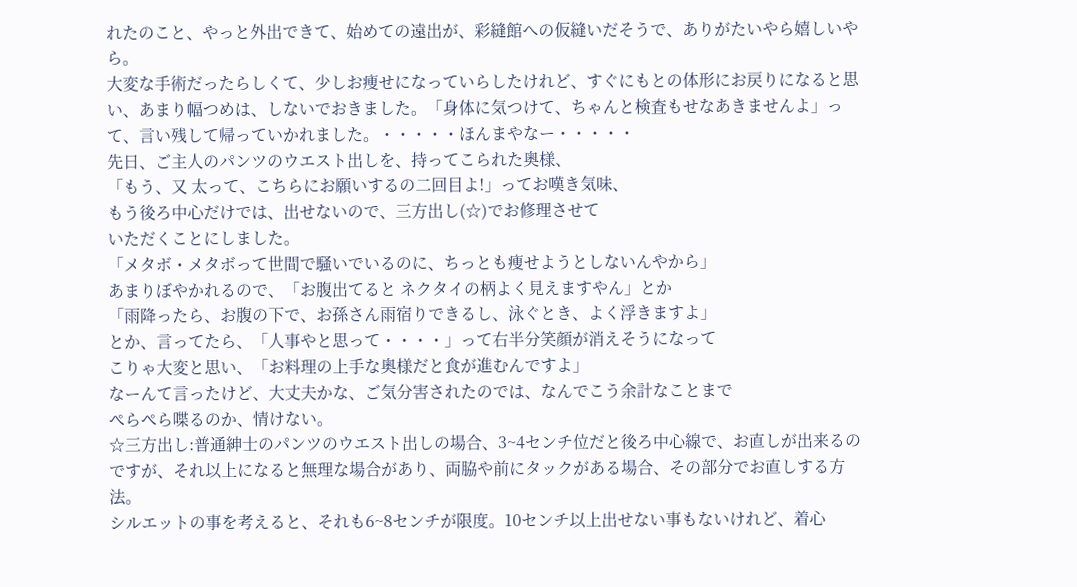れたのこと、やっと外出できて、始めての遠出が、彩縫館への仮縫いだそうで、ありがたいやら嬉しいやら。
大変な手術だったらしくて、少しお痩せになっていらしたけれど、すぐにもとの体形にお戻りになると思い、あまり幅つめは、しないでおきました。「身体に気つけて、ちゃんと検査もせなあきませんよ」って、言い残して帰っていかれました。・・・・・ほんまやなー・・・・・
先日、ご主人のパンツのウエスト出しを、持ってこられた奥様、
「もう、又 太って、こちらにお願いするの二回目よ!」ってお嘆き気味、
もう後ろ中心だけでは、出せないので、三方出し(☆)でお修理させて
いただくことにしました。
「メタボ・メタボって世間で騒いでいるのに、ちっとも痩せようとしないんやから」
あまりぼやかれるので、「お腹出てると ネクタイの柄よく見えますやん」とか
「雨降ったら、お腹の下で、お孫さん雨宿りできるし、泳ぐとき、よく浮きますよ」
とか、言ってたら、「人事やと思って・・・・」って右半分笑顔が消えそうになって
こりゃ大変と思い、「お料理の上手な奥様だと食が進むんですよ」
なーんて言ったけど、大丈夫かな、ご気分害されたのでは、なんでこう余計なことまで
ぺらぺら喋るのか、情けない。
☆三方出し:普通紳士のパンツのウエスト出しの場合、3~4センチ位だと後ろ中心線で、お直しが出来るのですが、それ以上になると無理な場合があり、両脇や前にタックがある場合、その部分でお直しする方法。
シルエットの事を考えると、それも6~8センチが限度。10センチ以上出せない事もないけれど、着心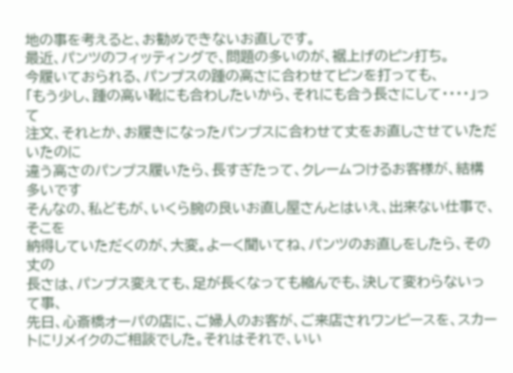地の事を考えると、お勧めできないお直しです。
最近、パンツのフィッティングで、問題の多いのが、裾上げのピン打ち。
今履いておられる、パンプスの踵の高さに合わせてピンを打っても、
「もう少し、踵の高い靴にも合わしたいから、それにも合う長さにして・・・・」って
注文、それとか、お履きになったパンプスに合わせて丈をお直しさせていただいたのに
違う高さのパンプス履いたら、長すぎたって、クレームつけるお客様が、結構多いです
そんなの、私どもが、いくら腕の良いお直し屋さんとはいえ、出来ない仕事で、そこを
納得していただくのが、大変。よーく聞いてね、パンツのお直しをしたら、その丈の
長さは、パンプス変えても、足が長くなっても縮んでも、決して変わらないって事、
先日、心斎橋オーパの店に、ご婦人のお客が、ご来店されワンピースを、スカートにリメイクのご相談でした。それはそれで、いい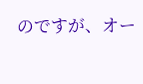のですが、オー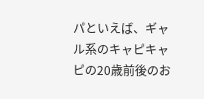パといえば、ギャル系のキャピキャピの20歳前後のお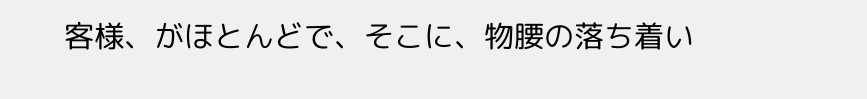客様、がほとんどで、そこに、物腰の落ち着い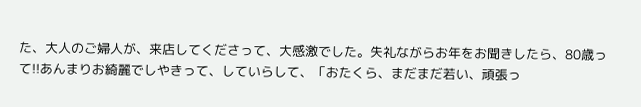た、大人のご婦人が、来店してくださって、大感激でした。失礼ながらお年をお聞きしたら、80歳って!!あんまりお綺麗でしやきって、していらして、「おたくら、まだまだ若い、頑張っ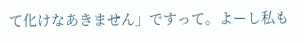て化けなあきません」ですって。よーし私も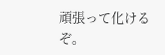頑張って化けるぞ。